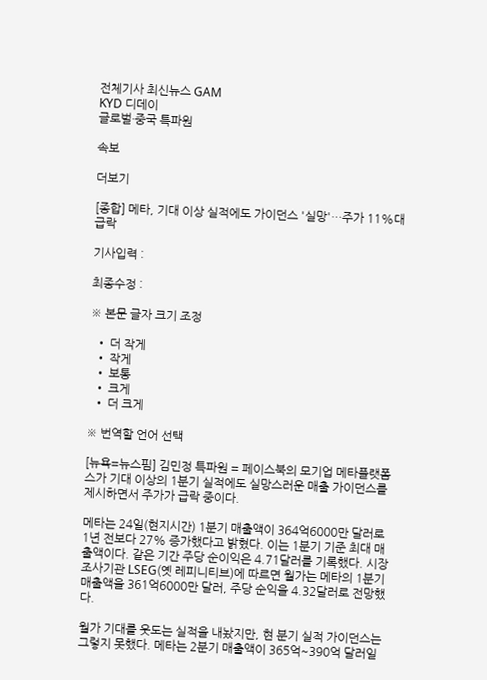전체기사 최신뉴스 GAM
KYD 디데이
글로벌·중국 특파원

속보

더보기

[종합] 메타, 기대 이상 실적에도 가이던스 '실망'…주가 11%대 급락

기사입력 :

최종수정 :

※ 본문 글자 크기 조정

  • 더 작게
  • 작게
  • 보통
  • 크게
  • 더 크게

※ 번역할 언어 선택

[뉴욕=뉴스핌] 김민정 특파원 = 페이스북의 모기업 메타플랫폼스가 기대 이상의 1분기 실적에도 실망스러운 매출 가이던스를 제시하면서 주가가 급락 중이다.

메타는 24일(현지시간) 1분기 매출액이 364억6000만 달러로 1년 전보다 27% 증가했다고 밝혔다. 이는 1분기 기준 최대 매출액이다. 같은 기간 주당 순이익은 4.71달러를 기록했다. 시장조사기관 LSEG(옛 레피니티브)에 따르면 월가는 메타의 1분기 매출액을 361억6000만 달러, 주당 순익을 4.32달러로 전망했다.

월가 기대를 웃도는 실적을 내놨지만, 현 분기 실적 가이던스는 그렇지 못했다. 메타는 2분기 매출액이 365억~390억 달러일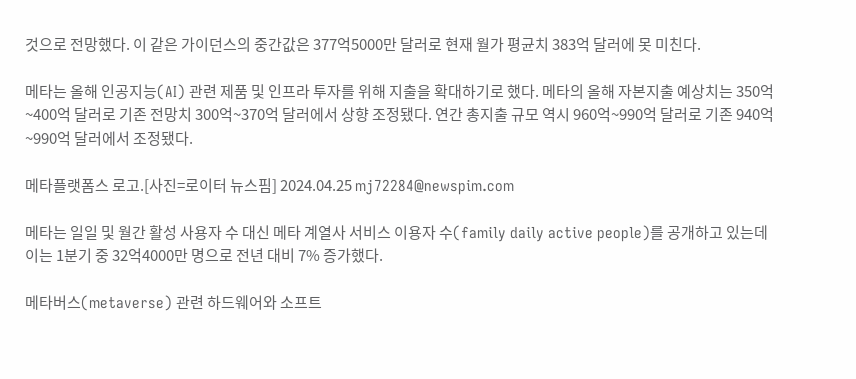것으로 전망했다. 이 같은 가이던스의 중간값은 377억5000만 달러로 현재 월가 평균치 383억 달러에 못 미친다.

메타는 올해 인공지능(AI) 관련 제품 및 인프라 투자를 위해 지출을 확대하기로 했다. 메타의 올해 자본지출 예상치는 350억~400억 달러로 기존 전망치 300억~370억 달러에서 상향 조정됐다. 연간 총지출 규모 역시 960억~990억 달러로 기존 940억~990억 달러에서 조정됐다.

메타플랫폼스 로고.[사진=로이터 뉴스핌] 2024.04.25 mj72284@newspim.com

메타는 일일 및 월간 활성 사용자 수 대신 메타 계열사 서비스 이용자 수(family daily active people)를 공개하고 있는데 이는 1분기 중 32억4000만 명으로 전년 대비 7% 증가했다.

메타버스(metaverse) 관련 하드웨어와 소프트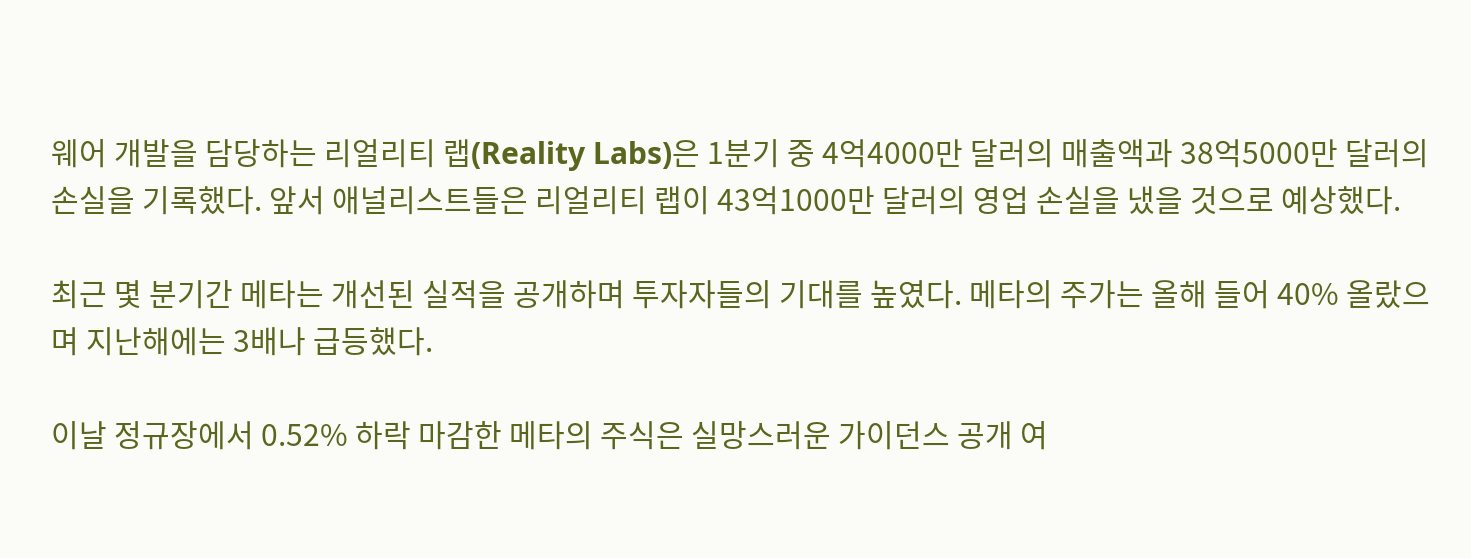웨어 개발을 담당하는 리얼리티 랩(Reality Labs)은 1분기 중 4억4000만 달러의 매출액과 38억5000만 달러의 손실을 기록했다. 앞서 애널리스트들은 리얼리티 랩이 43억1000만 달러의 영업 손실을 냈을 것으로 예상했다.

최근 몇 분기간 메타는 개선된 실적을 공개하며 투자자들의 기대를 높였다. 메타의 주가는 올해 들어 40% 올랐으며 지난해에는 3배나 급등했다.

이날 정규장에서 0.52% 하락 마감한 메타의 주식은 실망스러운 가이던스 공개 여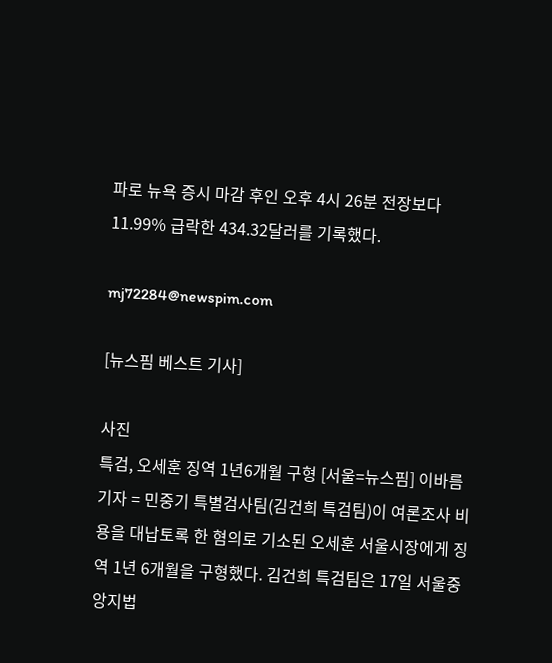파로 뉴욕 증시 마감 후인 오후 4시 26분 전장보다 11.99% 급락한 434.32달러를 기록했다.

mj72284@newspim.com

[뉴스핌 베스트 기사]

사진
특검, 오세훈 징역 1년6개월 구형 [서울=뉴스핌] 이바름 기자 = 민중기 특별검사팀(김건희 특검팀)이 여론조사 비용을 대납토록 한 혐의로 기소된 오세훈 서울시장에게 징역 1년 6개월을 구형했다. 김건희 특검팀은 17일 서울중앙지법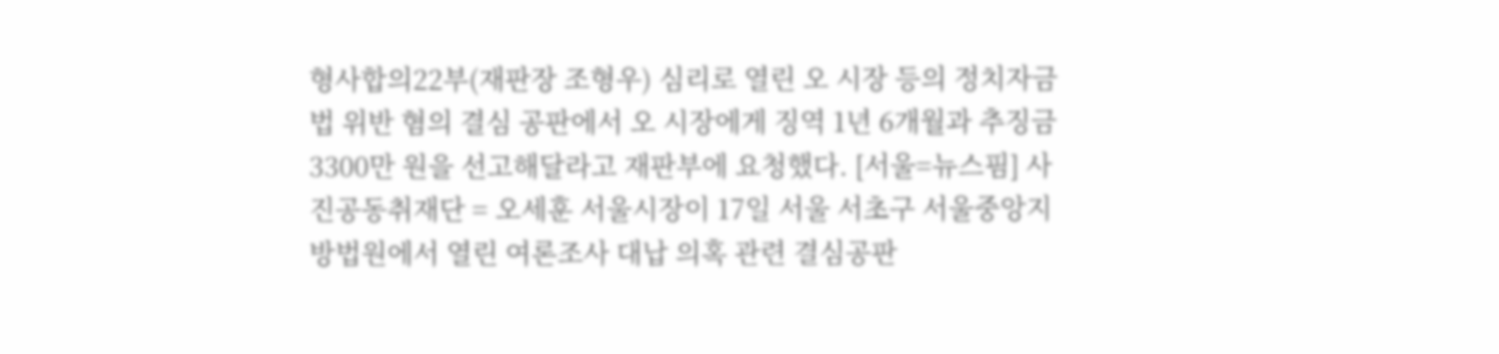형사합의22부(재판장 조형우) 심리로 열린 오 시장 등의 정치자금법 위반 혐의 결심 공판에서 오 시장에게 징역 1년 6개월과 추징금 3300만 원을 선고해달라고 재판부에 요청했다. [서울=뉴스핌] 사진공동취재단 = 오세훈 서울시장이 17일 서울 서초구 서울중앙지방법원에서 열린 여론조사 대납 의혹 관련 결심공판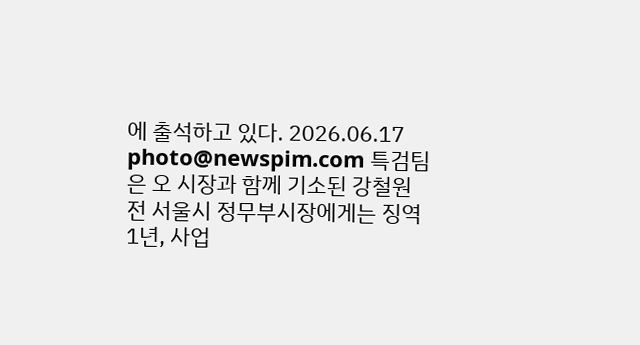에 출석하고 있다. 2026.06.17 photo@newspim.com 특검팀은 오 시장과 함께 기소된 강철원 전 서울시 정무부시장에게는 징역 1년, 사업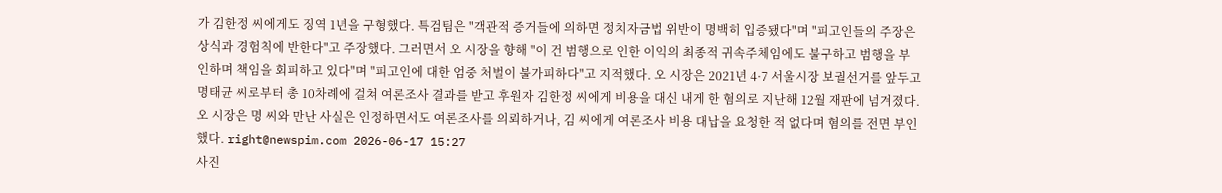가 김한정 씨에게도 징역 1년을 구형했다. 특검팀은 "객관적 증거들에 의하면 정치자금법 위반이 명백히 입증됐다"며 "피고인들의 주장은 상식과 경험칙에 반한다"고 주장했다. 그러면서 오 시장을 향해 "이 건 범행으로 인한 이익의 최종적 귀속주체임에도 불구하고 범행을 부인하며 책임을 회피하고 있다"며 "피고인에 대한 엄중 처벌이 불가피하다"고 지적했다. 오 시장은 2021년 4·7 서울시장 보궐선거를 앞두고 명태균 씨로부터 총 10차례에 걸쳐 여론조사 결과를 받고 후원자 김한정 씨에게 비용을 대신 내게 한 혐의로 지난해 12월 재판에 넘겨졌다. 오 시장은 명 씨와 만난 사실은 인정하면서도 여론조사를 의뢰하거나, 김 씨에게 여론조사 비용 대납을 요청한 적 없다며 혐의를 전면 부인했다. right@newspim.com 2026-06-17 15:27
사진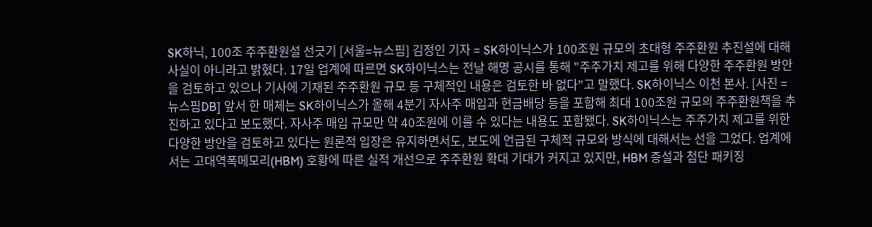SK하닉, 100조 주주환원설 선긋기 [서울=뉴스핌] 김정인 기자 = SK하이닉스가 100조원 규모의 초대형 주주환원 추진설에 대해 사실이 아니라고 밝혔다. 17일 업계에 따르면 SK하이닉스는 전날 해명 공시를 통해 "주주가치 제고를 위해 다양한 주주환원 방안을 검토하고 있으나 기사에 기재된 주주환원 규모 등 구체적인 내용은 검토한 바 없다"고 말했다. SK하이닉스 이천 본사. [사진 = 뉴스핌DB] 앞서 한 매체는 SK하이닉스가 올해 4분기 자사주 매입과 현금배당 등을 포함해 최대 100조원 규모의 주주환원책을 추진하고 있다고 보도했다. 자사주 매입 규모만 약 40조원에 이를 수 있다는 내용도 포함됐다. SK하이닉스는 주주가치 제고를 위한 다양한 방안을 검토하고 있다는 원론적 입장은 유지하면서도, 보도에 언급된 구체적 규모와 방식에 대해서는 선을 그었다. 업계에서는 고대역폭메모리(HBM) 호황에 따른 실적 개선으로 주주환원 확대 기대가 커지고 있지만, HBM 증설과 첨단 패키징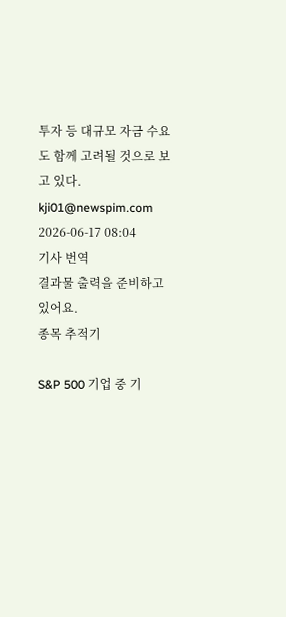투자 등 대규모 자금 수요도 함께 고려될 것으로 보고 있다. kji01@newspim.com 2026-06-17 08:04
기사 번역
결과물 출력을 준비하고 있어요.
종목 추적기

S&P 500 기업 중 기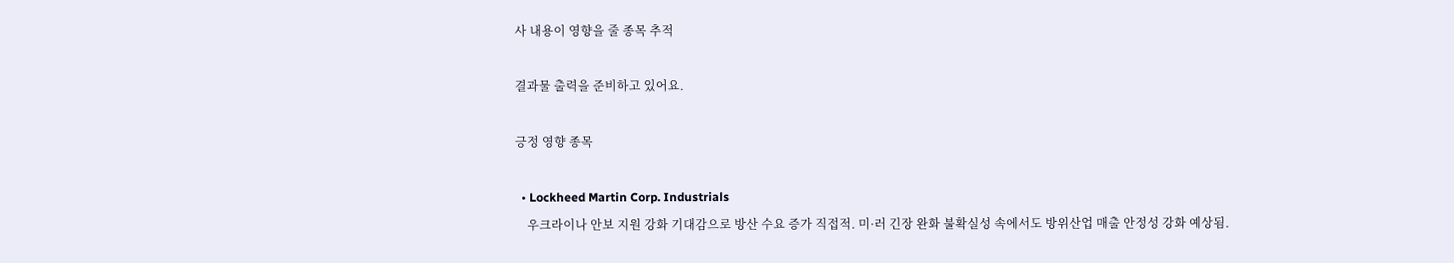사 내용이 영향을 줄 종목 추적

결과물 출력을 준비하고 있어요.

긍정 영향 종목

  • Lockheed Martin Corp. Industrials
    우크라이나 안보 지원 강화 기대감으로 방산 수요 증가 직접적. 미·러 긴장 완화 불확실성 속에서도 방위산업 매출 안정성 강화 예상됨.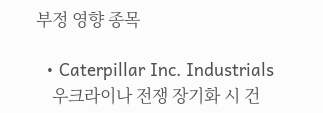부정 영향 종목

  • Caterpillar Inc. Industrials
    우크라이나 전쟁 장기화 시 건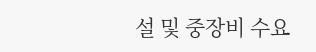설 및 중장비 수요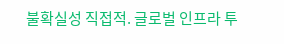불확실성 직접적. 글로벌 인프라 투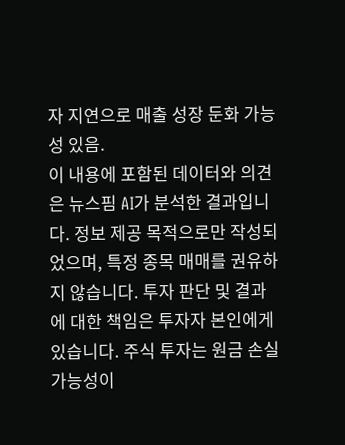자 지연으로 매출 성장 둔화 가능성 있음.
이 내용에 포함된 데이터와 의견은 뉴스핌 AI가 분석한 결과입니다. 정보 제공 목적으로만 작성되었으며, 특정 종목 매매를 권유하지 않습니다. 투자 판단 및 결과에 대한 책임은 투자자 본인에게 있습니다. 주식 투자는 원금 손실 가능성이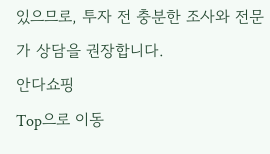있으므로, 투자 전 충분한 조사와 전문가 상담을 권장합니다.
안다쇼핑
Top으로 이동